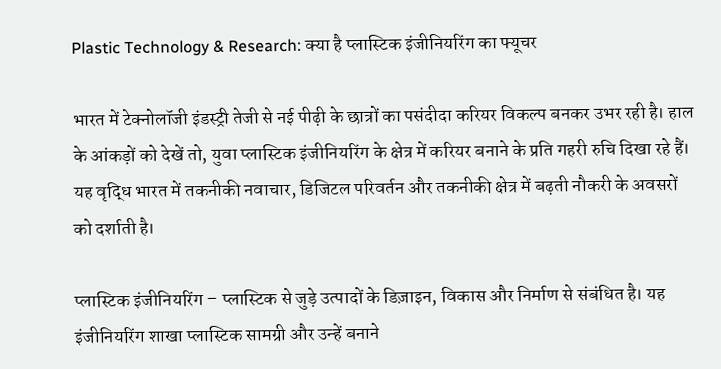Plastic Technology & Research: क्या है प्लास्टिक इंजीनियरिंग का फ्यूचर

भारत में टेक्नोलॉजी इंडस्ट्री तेजी से नई पीढ़ी के छात्रों का पसंदीदा करियर विकल्प बनकर उभर रही है। हाल के आंकड़ों को देखें तो, युवा प्लास्टिक इंजीनियरिंग के क्षेत्र में करियर बनाने के प्रति गहरी रुचि दिखा रहे हैं। यह वृद्धि भारत में तकनीकी नवाचार, डिजिटल परिवर्तन और तकनीकी क्षेत्र में बढ़ती नौकरी के अवसरों को दर्शाती है।

प्लास्टिक इंजीनियरिंग – प्लास्टिक से जुड़े उत्पादों के डिज़ाइन, विकास और निर्माण से संबंधित है। यह इंजीनियरिंग शाखा प्लास्टिक सामग्री और उन्हें बनाने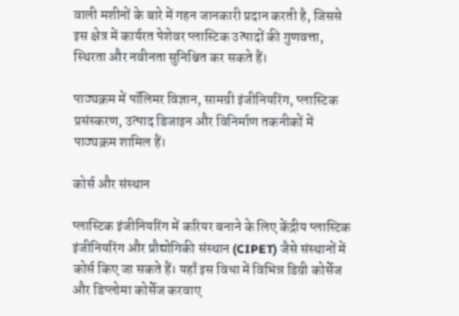वाली मशीनों के बारे में गहन जानकारी प्रदान करती है, जिससे इस क्षेत्र में कार्यरत पेशेवर प्लास्टिक उत्पादों की गुणवत्ता, स्थिरता और नवीनता सुनिश्चित कर सकते हैं।

पाठ्यक्रम में पॉलिमर विज्ञान, सामग्री इंजीनियरिंग, प्लास्टिक प्रसंस्करण, उत्पाद डिजाइन और विनिर्माण तकनीकों में पाठ्यक्रम शामिल हैं।

कोर्स और संस्थान

प्लास्टिक इंजीनियरिंग में करियर बनाने के लिए केंद्रीय प्लास्टिक इंजीनियरिंग और प्रौद्योगिकी संस्थान (CIPET) जैसे संस्थानों में कोर्स किए जा सकते हैं। यहाँ इस विधा में विभिन्न डिग्री कोर्सेज और डिप्लोमा कोर्सेज करवाए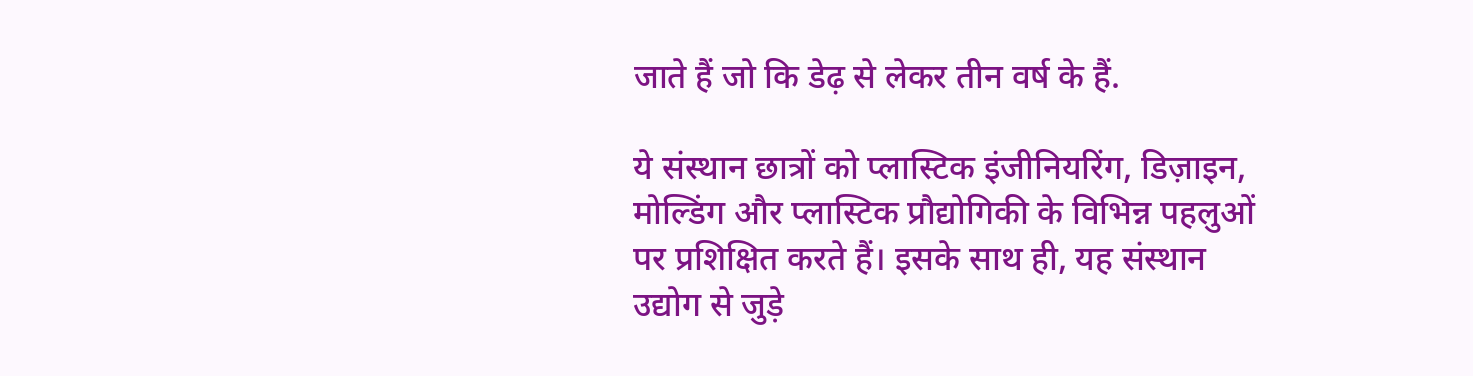जाते हैं जो कि डेढ़ से लेकर तीन वर्ष के हैं.

ये संस्थान छात्रों को प्लास्टिक इंजीनियरिंग, डिज़ाइन, मोल्डिंग और प्लास्टिक प्रौद्योगिकी के विभिन्न पहलुओं पर प्रशिक्षित करते हैं। इसके साथ ही, यह संस्थान उद्योग से जुड़े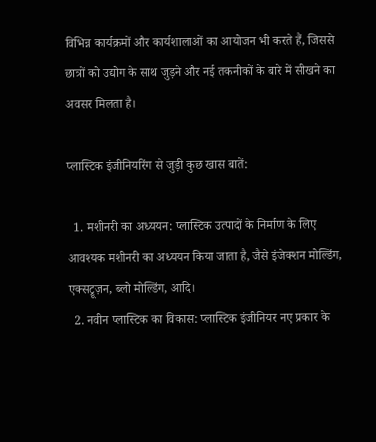विभिन्न कार्यक्रमों और कार्यशालाओं का आयोजन भी करते हैं, जिससे छात्रों को उद्योग के साथ जुड़ने और नई तकनीकों के बारे में सीखने का अवसर मिलता है।

प्लास्टिक इंजीनियरिंग से जुड़ी कुछ खास बातें:

  1. मशीनरी का अध्ययन: प्लास्टिक उत्पादों के निर्माण के लिए आवश्यक मशीनरी का अध्ययन किया जाता है, जैसे इंजेक्शन मोल्डिंग, एक्सट्रूज़न, ब्लो मोल्डिंग, आदि।
  2. नवीन प्लास्टिक का विकास: प्लास्टिक इंजीनियर नए प्रकार के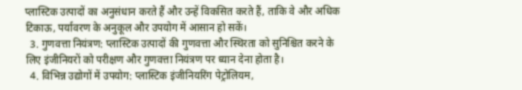प्लास्टिक उत्पादों का अनुसंधान करते हैं और उन्हें विकसित करते हैं, ताकि वे और अधिक टिकाऊ, पर्यावरण के अनुकूल और उपयोग में आसान हो सकें।
  3. गुणवत्ता नियंत्रण: प्लास्टिक उत्पादों की गुणवत्ता और स्थिरता को सुनिश्चित करने के लिए इंजीनियरों को परीक्षण और गुणवत्ता नियंत्रण पर ध्यान देना होता है।
  4. विभिन्न उद्योगों में उपयोग: प्लास्टिक इंजीनियरिंग पेट्रोलियम,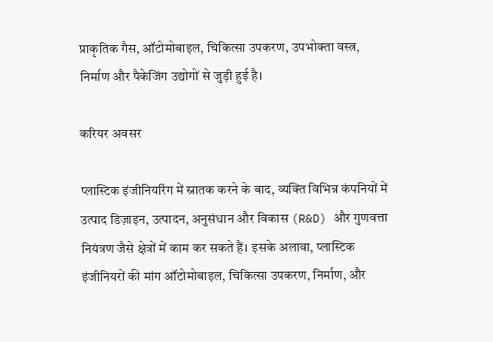प्राकृतिक गैस, ऑटोमोबाइल, चिकित्सा उपकरण, उपभोक्ता वस्त्र, निर्माण और पैकेजिंग उद्योगों से जुड़ी हुई है।

करियर अवसर

प्लास्टिक इंजीनियरिंग में स्नातक करने के बाद, व्यक्ति विभिन्न कंपनियों में उत्पाद डिज़ाइन, उत्पादन, अनुसंधान और विकास (R&D) और गुणवत्ता नियंत्रण जैसे क्षेत्रों में काम कर सकते हैं। इसके अलावा, प्लास्टिक इंजीनियरों की मांग ऑटोमोबाइल, चिकित्सा उपकरण, निर्माण, और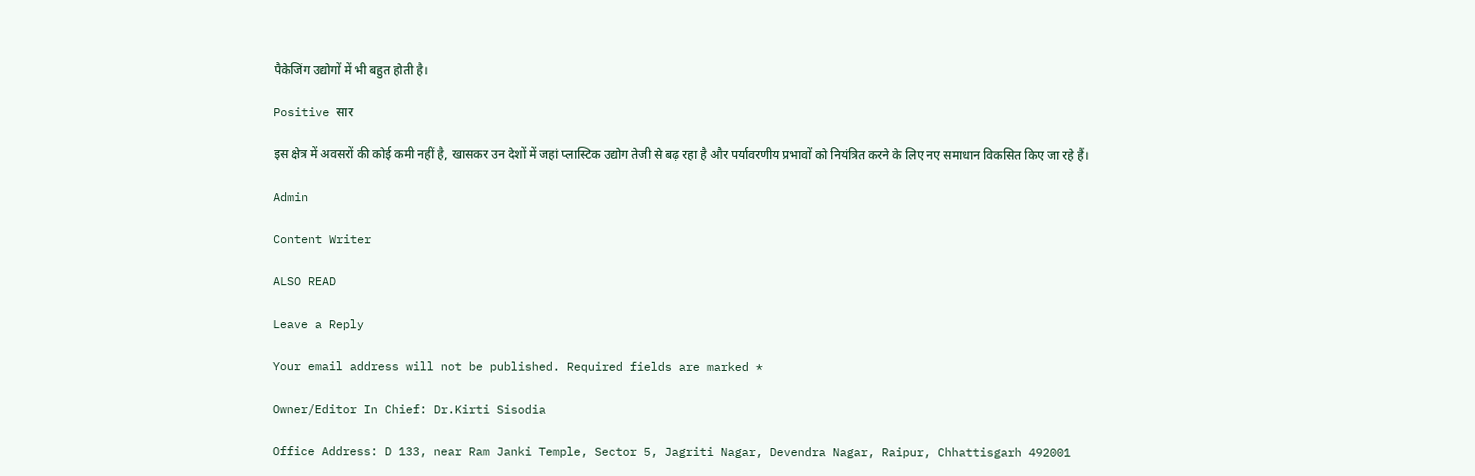पैकेजिंग उद्योगों में भी बहुत होती है।

Positive सार

इस क्षेत्र में अवसरों की कोई कमी नहीं है, खासकर उन देशों में जहां प्लास्टिक उद्योग तेजी से बढ़ रहा है और पर्यावरणीय प्रभावों को नियंत्रित करने के लिए नए समाधान विकसित किए जा रहे हैं।

Admin

Content Writer

ALSO READ

Leave a Reply

Your email address will not be published. Required fields are marked *

Owner/Editor In Chief: Dr.Kirti Sisodia

Office Address: D 133, near Ram Janki Temple, Sector 5, Jagriti Nagar, Devendra Nagar, Raipur, Chhattisgarh 492001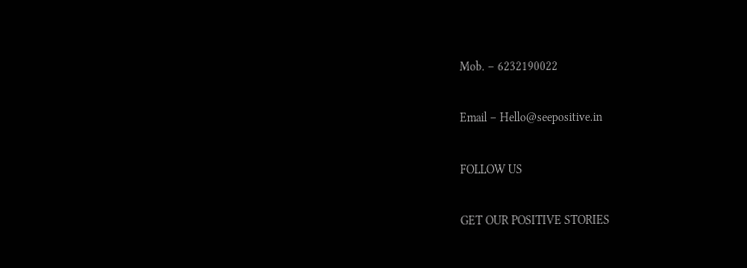Mob. – 6232190022

Email – Hello@seepositive.in

FOLLOW US

GET OUR POSITIVE STORIES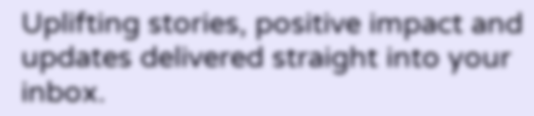Uplifting stories, positive impact and updates delivered straight into your inbox.